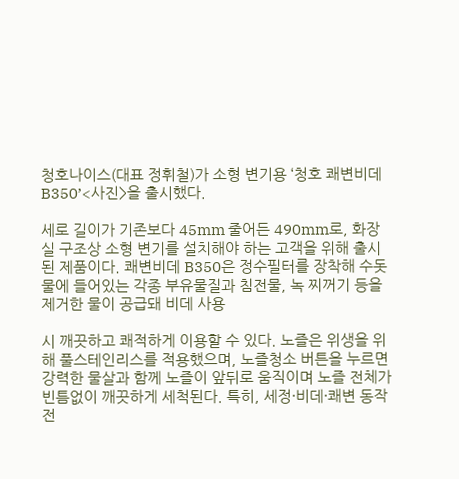청호나이스(대표 정휘철)가 소형 변기용 ‘청호 쾌변비데 B350’<사진>을 출시했다.

세로 길이가 기존보다 45mm 줄어든 490mm로, 화장실 구조상 소형 변기를 설치해야 하는 고객을 위해 출시된 제품이다. 쾌변비데 B350은 정수필터를 장착해 수돗물에 들어있는 각종 부유물질과 침전물, 녹 찌꺼기 등을 제거한 물이 공급돼 비데 사용

시 깨끗하고 쾌적하게 이용할 수 있다. 노즐은 위생을 위해 풀스테인리스를 적용했으며, 노즐청소 버튼을 누르면 강력한 물살과 함께 노즐이 앞뒤로 움직이며 노즐 전체가 빈틈없이 깨끗하게 세척된다. 특히, 세정·비데·쾌변 동작 전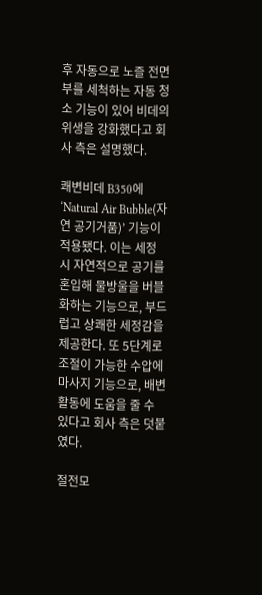후 자동으로 노즐 전면부를 세척하는 자동 청소 기능이 있어 비데의 위생을 강화했다고 회사 측은 설명했다.

쾌변비데 B350에 ‘Natural Air Bubble(자연 공기거품)’ 기능이 적용됐다. 이는 세정 시 자연적으로 공기를 혼입해 물방울을 버블화하는 기능으로, 부드럽고 상쾌한 세정감을 제공한다. 또 5단계로 조절이 가능한 수압에 마사지 기능으로, 배변활동에 도움을 줄 수 있다고 회사 측은 덧붙였다.

절전모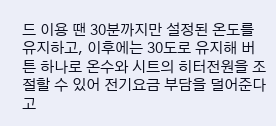드 이용 땐 30분까지만 설정된 온도를 유지하고, 이후에는 30도로 유지해 버튼 하나로 온수와 시트의 히터전원을 조절할 수 있어 전기요금 부담을 덜어준다고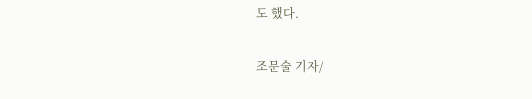도 했다.

조문술 기자/